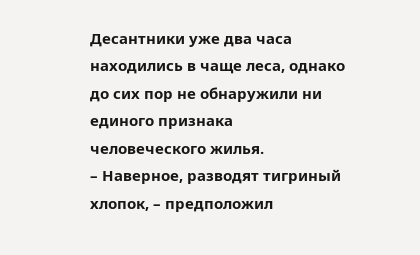Десантники уже два часа находились в чаще леса, однако до сих пор не обнаружили ни единого признака человеческого жилья.
– Наверное, разводят тигриный хлопок, – предположил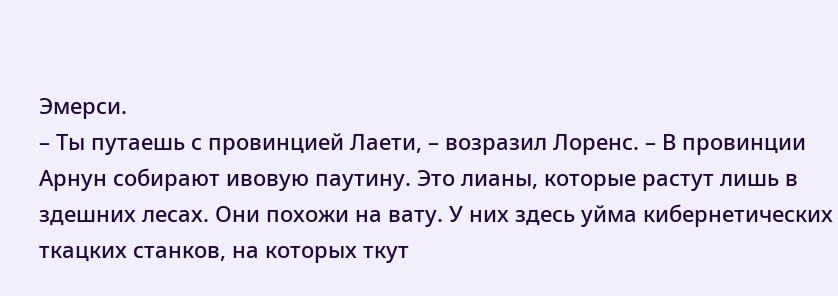Эмерси.
– Ты путаешь с провинцией Лаети, – возразил Лоренс. – В провинции Арнун собирают ивовую паутину. Это лианы, которые растут лишь в здешних лесах. Они похожи на вату. У них здесь уйма кибернетических ткацких станков, на которых ткут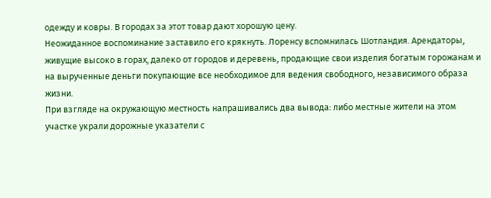одежду и ковры. В городах за этот товар дают хорошую цену.
Неожиданное воспоминание заставило его крякнуть. Лоренсу вспомнилась Шотландия. Арендаторы, живущие высоко в горах, далеко от городов и деревень, продающие свои изделия богатым горожанам и на вырученные деньги покупающие все необходимое для ведения свободного, независимого образа жизни.
При взгляде на окружающую местность напрашивались два вывода: либо местные жители на этом участке украли дорожные указатели с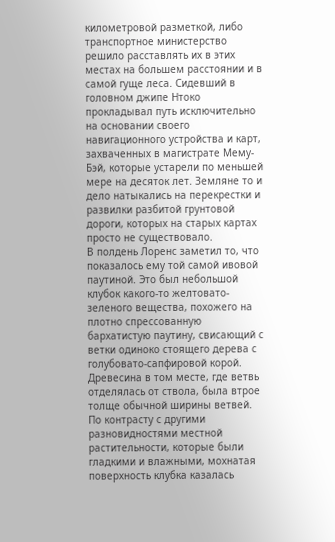километровой разметкой, либо транспортное министерство решило расставлять их в этих местах на большем расстоянии и в самой гуще леса. Сидевший в головном джипе Нтоко прокладывал путь исключительно на основании своего навигационного устройства и карт, захваченных в магистрате Мему-Бэй, которые устарели по меньшей мере на десяток лет. Земляне то и дело натыкались на перекрестки и развилки разбитой грунтовой дороги, которых на старых картах просто не существовало.
В полдень Лоренс заметил то, что показалось ему той самой ивовой паутиной. Это был небольшой клубок какого-то желтовато-зеленого вещества, похожего на плотно спрессованную бархатистую паутину, свисающий с ветки одиноко стоящего дерева с голубовато-сапфировой корой. Древесина в том месте, где ветвь отделялась от ствола, была втрое толще обычной ширины ветвей. По контрасту с другими разновидностями местной растительности, которые были гладкими и влажными, мохнатая поверхность клубка казалась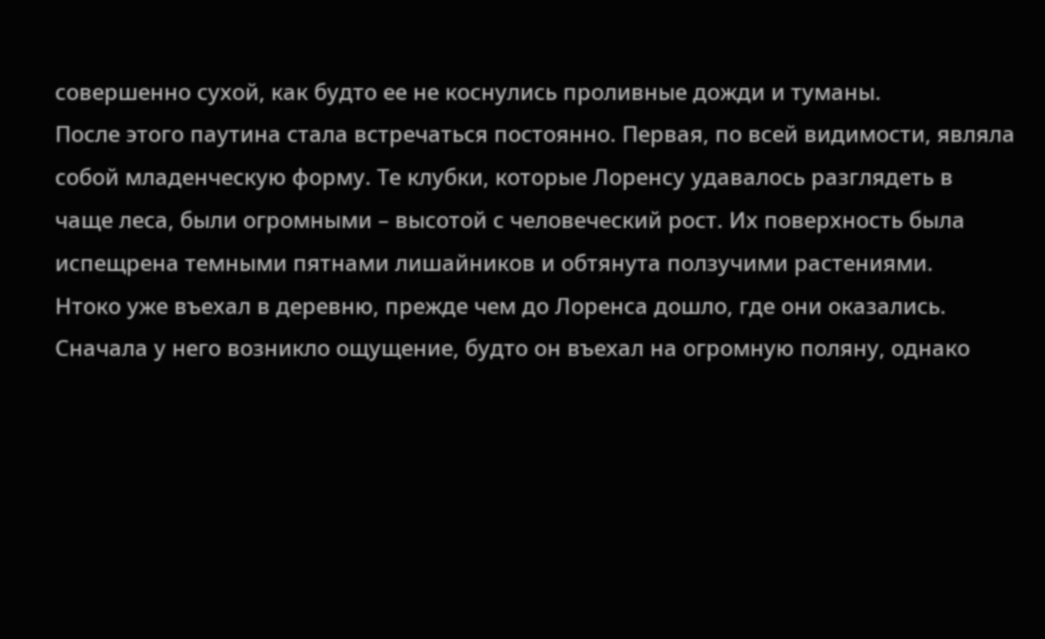совершенно сухой, как будто ее не коснулись проливные дожди и туманы.
После этого паутина стала встречаться постоянно. Первая, по всей видимости, являла собой младенческую форму. Те клубки, которые Лоренсу удавалось разглядеть в чаще леса, были огромными – высотой с человеческий рост. Их поверхность была испещрена темными пятнами лишайников и обтянута ползучими растениями.
Нтоко уже въехал в деревню, прежде чем до Лоренса дошло, где они оказались. Сначала у него возникло ощущение, будто он въехал на огромную поляну, однако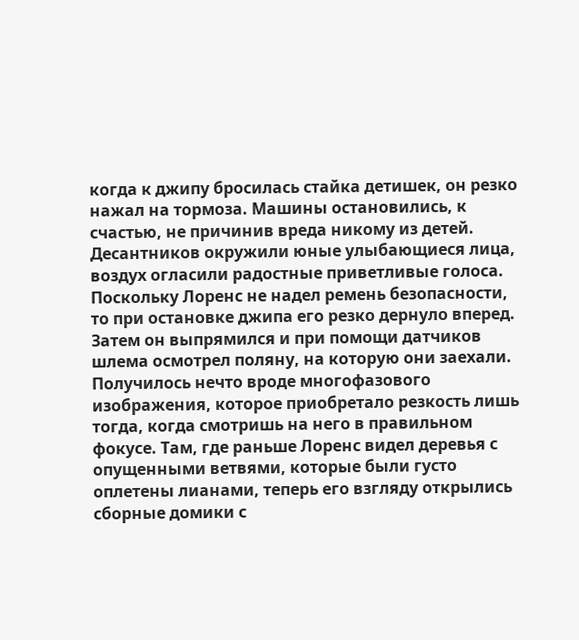когда к джипу бросилась стайка детишек, он резко нажал на тормоза. Машины остановились, к счастью, не причинив вреда никому из детей. Десантников окружили юные улыбающиеся лица, воздух огласили радостные приветливые голоса.
Поскольку Лоренс не надел ремень безопасности, то при остановке джипа его резко дернуло вперед. Затем он выпрямился и при помощи датчиков шлема осмотрел поляну, на которую они заехали. Получилось нечто вроде многофазового изображения, которое приобретало резкость лишь тогда, когда смотришь на него в правильном фокусе. Там, где раньше Лоренс видел деревья с опущенными ветвями, которые были густо оплетены лианами, теперь его взгляду открылись сборные домики с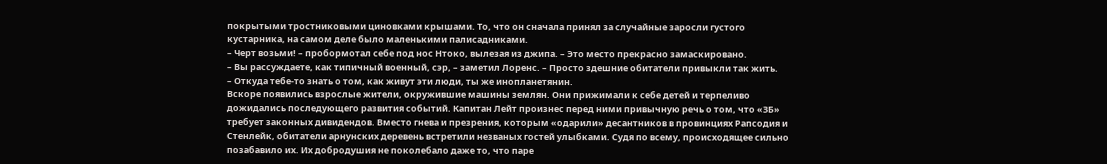покрытыми тростниковыми циновками крышами. То, что он сначала принял за случайные заросли густого кустарника, на самом деле было маленькими палисадниками.
– Черт возьми! – пробормотал себе под нос Нтоко, вылезая из джипа. – Это место прекрасно замаскировано.
– Вы рассуждаете, как типичный военный, сэр, – заметил Лоренс. – Просто здешние обитатели привыкли так жить.
– Откуда тебе-то знать о том, как живут эти люди, ты же инопланетянин.
Вскоре появились взрослые жители, окружившие машины землян. Они прижимали к себе детей и терпеливо дожидались последующего развития событий. Капитан Лейт произнес перед ними привычную речь о том, что «ЗБ» требует законных дивидендов. Вместо гнева и презрения, которым «одарили» десантников в провинциях Рапсодия и Стенлейк, обитатели арнунских деревень встретили незваных гостей улыбками. Судя по всему, происходящее сильно позабавило их. Их добродушия не поколебало даже то, что паре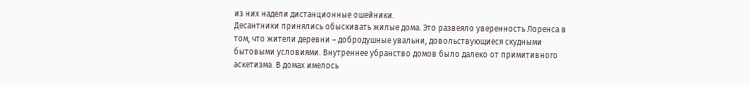из них надели дистанционные ошейники.
Десантники принялись обыскивать жилые дома. Это развеяло уверенность Лоренса в том, что жители деревни – добродушные увальни, довольствующиеся скудными бытовыми условиями. Внутреннее убранство домов было далеко от примитивного аскетизма. В домах имелось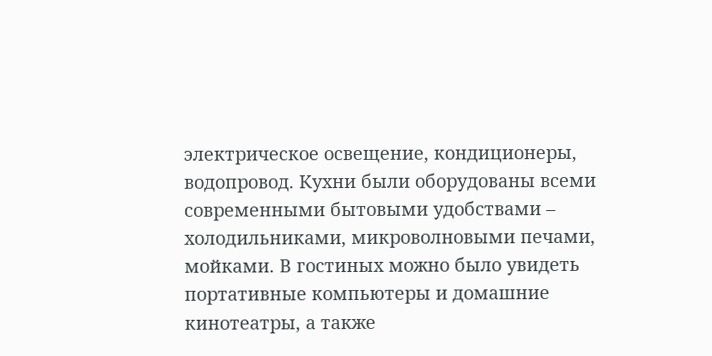электрическое освещение, кондиционеры, водопровод. Кухни были оборудованы всеми современными бытовыми удобствами – холодильниками, микроволновыми печами, мойками. В гостиных можно было увидеть портативные компьютеры и домашние кинотеатры, а также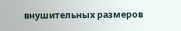внушительных размеров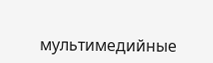мультимедийные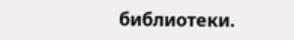библиотеки.